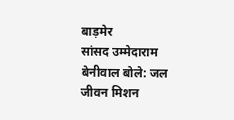बाड़मेर
सांसद उम्मेदाराम बेनीवाल बोले: जल जीवन मिशन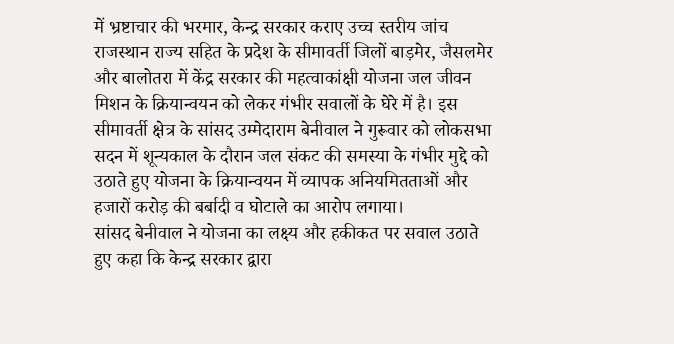में भ्रष्टाचार की भरमार, केन्द्र सरकार कराए उच्च स्तरीय जांच
राजस्थान राज्य सहित के प्रदेश के सीमावर्ती जिलों बाड़मेर, जैसलमेर और बालोतरा में केंद्र सरकार की महत्वाकांक्षी योजना जल जीवन मिशन के क्रियान्वयन को लेकर गंभीर सवालों के घेरे में है। इस सीमावर्ती क्षेत्र के सांसद उम्मेदाराम बेनीवाल ने गुरूवार को लोकसभा सदन में शून्यकाल के दौरान जल संकट की समस्या के गंभीर मुद्दे को उठाते हुए योजना के क्रियान्वयन में व्यापक अनियमितताओं और हजारों करोड़ की बर्बादी व घोटाले का आरोप लगाया।
सांसद बेनीवाल ने योजना का लक्ष्य और हकीकत पर सवाल उठाते हुए कहा कि केन्द्र सरकार द्वारा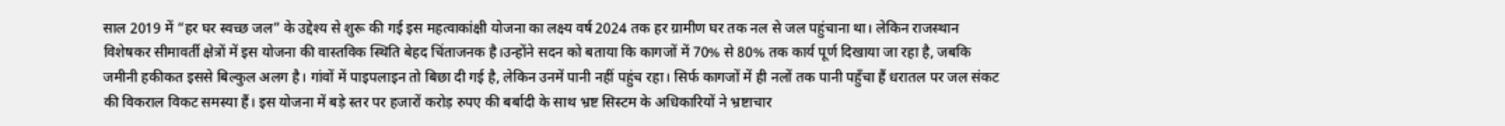साल 2019 में “हर घर स्वच्छ जल” के उद्देश्य से शुरू की गई इस महत्वाकांक्षी योजना का लक्ष्य वर्ष 2024 तक हर ग्रामीण घर तक नल से जल पहुंचाना था। लेकिन राजस्थान विशेषकर सीमावर्ती क्षेत्रों में इस योजना की वास्तविक स्थिति बेहद चिंताजनक है।उन्होंने सदन को बताया कि कागजों में 70% से 80% तक कार्य पूर्ण दिखाया जा रहा है, जबकि जमीनी हकीकत इससे बिल्कुल अलग है। गांवों में पाइपलाइन तो बिछा दी गई है, लेकिन उनमें पानी नहीं पहुंच रहा। सिर्फ कागजों में ही नलों तक पानी पहुँचा हैं धरातल पर जल संकट की विकराल विकट समस्या हैं। इस योजना में बड़े स्तर पर हजारों करोड़ रुपए की बर्बादी के साथ भ्रष्ट सिस्टम के अधिकारियों ने भ्रष्टाचार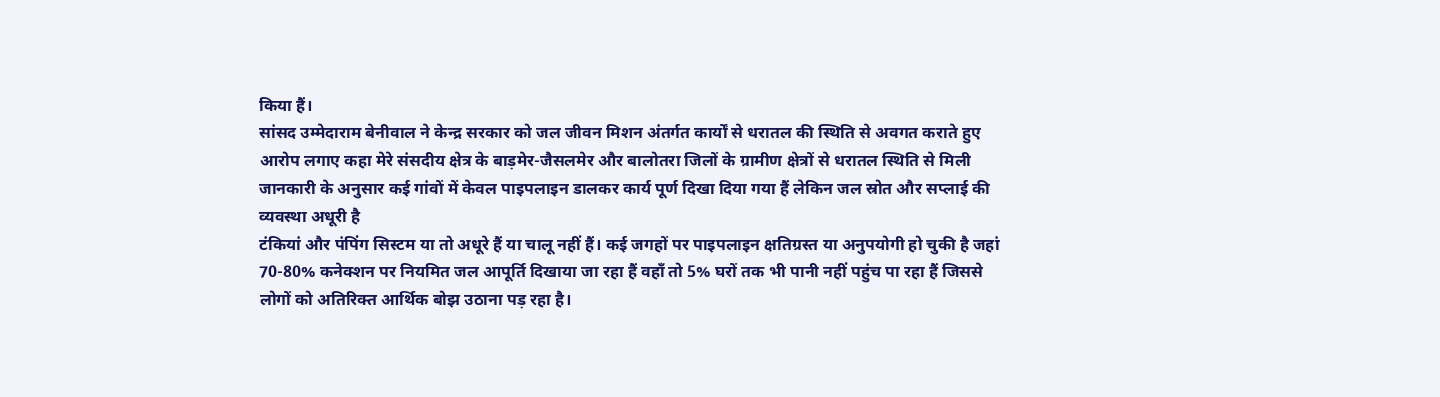किया हैं।
सांसद उम्मेदाराम बेनीवाल ने केन्द्र सरकार को जल जीवन मिशन अंतर्गत कार्यों से धरातल की स्थिति से अवगत कराते हुए आरोप लगाए कहा मेरे संसदीय क्षेत्र के बाड़मेर-जैसलमेर और बालोतरा जिलों के ग्रामीण क्षेत्रों से धरातल स्थिति से मिली जानकारी के अनुसार कई गांवों में केवल पाइपलाइन डालकर कार्य पूर्ण दिखा दिया गया हैं लेकिन जल स्रोत और सप्लाई की व्यवस्था अधूरी है
टंकियां और पंपिंग सिस्टम या तो अधूरे हैं या चालू नहीं हैं। कई जगहों पर पाइपलाइन क्षतिग्रस्त या अनुपयोगी हो चुकी है जहां 70-80% कनेक्शन पर नियमित जल आपूर्ति दिखाया जा रहा हैं वहाँ तो 5% घरों तक भी पानी नहीं पहुंच पा रहा हैं जिससे लोगों को अतिरिक्त आर्थिक बोझ उठाना पड़ रहा है।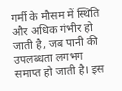गर्मी के मौसम में स्थिति और अधिक गंभीर हो जाती है, जब पानी की उपलब्धता लगभग समाप्त हो जाती है। इस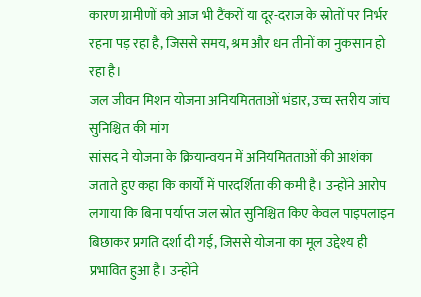कारण ग्रामीणों को आज भी टैंकरों या दूर-दराज के स्रोतों पर निर्भर रहना पड़ रहा है, जिससे समय, श्रम और धन तीनों का नुकसान हो रहा है।
जल जीवन मिशन योजना अनियमितताओं भंडार, उच्च स्तरीय जांच सुनिश्चित की मांग
सांसद ने योजना के क्रियान्वयन में अनियमितताओं की आशंका जताते हुए कहा कि कार्यों में पारदर्शिता की कमी है। उन्होंने आरोप लगाया कि बिना पर्याप्त जल स्रोत सुनिश्चित किए केवल पाइपलाइन बिछाकर प्रगति दर्शा दी गई, जिससे योजना का मूल उद्देश्य ही प्रभावित हुआ है। उन्होंने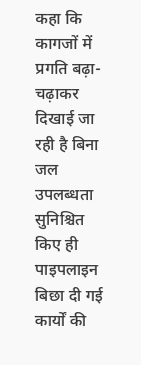कहा कि कागजों में प्रगति बढ़ा-चढ़ाकर दिखाई जा रही है बिना जल उपलब्धता सुनिश्चित किए ही पाइपलाइन बिछा दी गई कार्यों की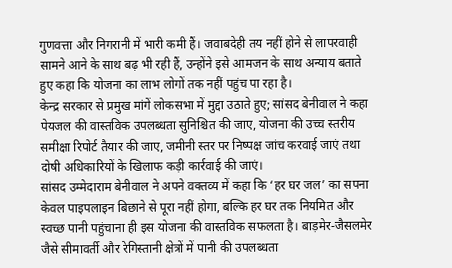गुणवत्ता और निगरानी में भारी कमी हैं। जवाबदेही तय नहीं होने से लापरवाही सामने आने के साथ बढ़ भी रही हैं, उन्होंने इसे आमजन के साथ अन्याय बताते हुए कहा कि योजना का लाभ लोगों तक नहीं पहुंच पा रहा है।
केन्द्र सरकार से प्रमुख मांगें लोकसभा में मुद्दा उठाते हुए; सांसद बेनीवाल ने कहा पेयजल की वास्तविक उपलब्धता सुनिश्चित की जाए, योजना की उच्च स्तरीय समीक्षा रिपोर्ट तैयार की जाए, जमीनी स्तर पर निष्पक्ष जांच करवाई जाएं तथा दोषी अधिकारियों के खिलाफ कड़ी कार्रवाई की जाएं।
सांसद उम्मेदाराम बेनीवाल ने अपने वक्तव्य में कहा कि ‘हर घर जल’ का सपना केवल पाइपलाइन बिछाने से पूरा नहीं होगा, बल्कि हर घर तक नियमित और स्वच्छ पानी पहुंचाना ही इस योजना की वास्तविक सफलता है। बाड़मेर-जैसलमेर जैसे सीमावर्ती और रेगिस्तानी क्षेत्रों में पानी की उपलब्धता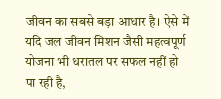जीवन का सबसे बड़ा आधार है। ऐसे में यदि जल जीवन मिशन जैसी महत्वपूर्ण योजना भी धरातल पर सफल नहीं हो पा रही है,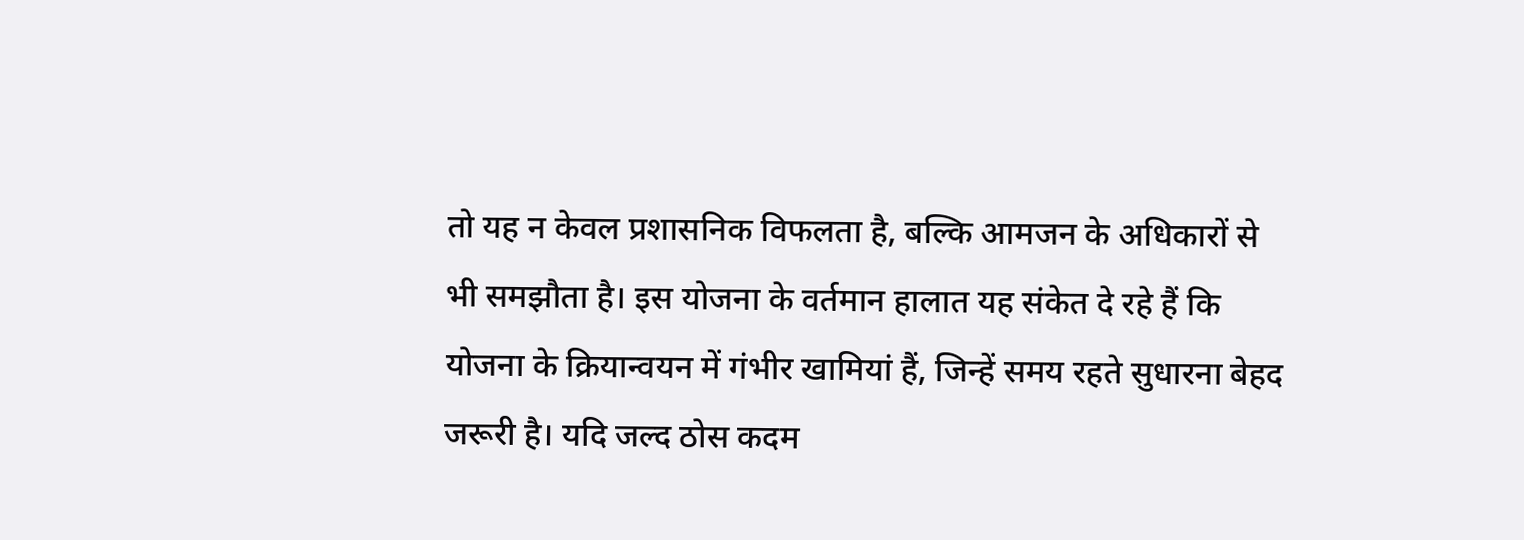तो यह न केवल प्रशासनिक विफलता है, बल्कि आमजन के अधिकारों से भी समझौता है। इस योजना के वर्तमान हालात यह संकेत दे रहे हैं कि योजना के क्रियान्वयन में गंभीर खामियां हैं, जिन्हें समय रहते सुधारना बेहद जरूरी है। यदि जल्द ठोस कदम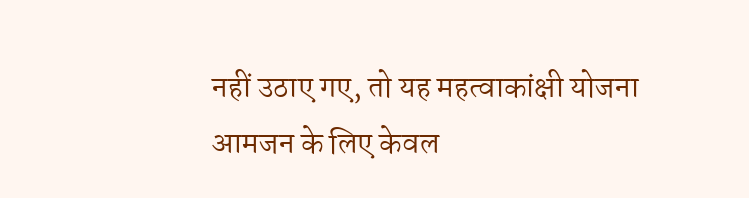नहीं उठाए गए, तो यह महत्वाकांक्षी योजना आमजन के लिए केवल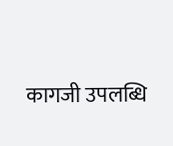कागजी उपलब्धि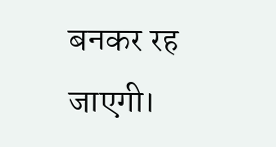बनकर रह जाएगी।